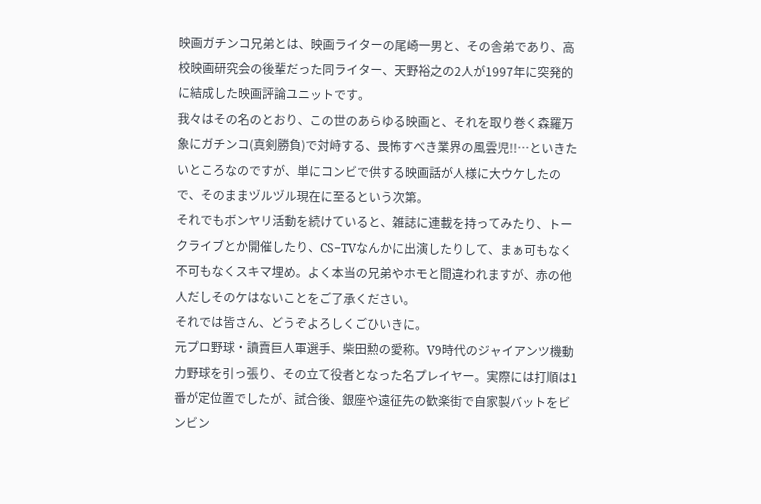映画ガチンコ兄弟とは、映画ライターの尾崎一男と、その舎弟であり、高校映画研究会の後輩だった同ライター、天野裕之の2人が1997年に突発的に結成した映画評論ユニットです。
我々はその名のとおり、この世のあらゆる映画と、それを取り巻く森羅万象にガチンコ(真剣勝負)で対峙する、畏怖すべき業界の風雲児!!…といきたいところなのですが、単にコンビで供する映画話が人様に大ウケしたので、そのままヅルヅル現在に至るという次第。
それでもボンヤリ活動を続けていると、雑誌に連載を持ってみたり、トークライブとか開催したり、CS−TVなんかに出演したりして、まぁ可もなく不可もなくスキマ埋め。よく本当の兄弟やホモと間違われますが、赤の他人だしそのケはないことをご了承ください。
それでは皆さん、どうぞよろしくごひいきに。
元プロ野球・讀賣巨人軍選手、柴田勲の愛称。V9時代のジャイアンツ機動力野球を引っ張り、その立て役者となった名プレイヤー。実際には打順は1番が定位置でしたが、試合後、銀座や遠征先の歓楽街で自家製バットをビンビン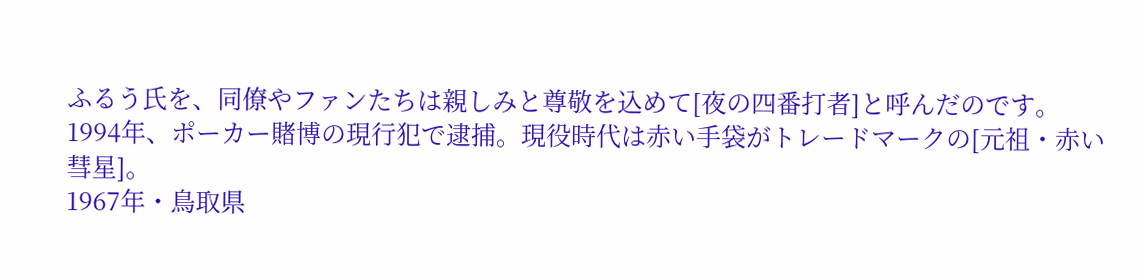ふるう氏を、同僚やファンたちは親しみと尊敬を込めて[夜の四番打者]と呼んだのです。
1994年、ポーカー賭博の現行犯で逮捕。現役時代は赤い手袋がトレードマークの[元祖・赤い彗星]。
1967年・鳥取県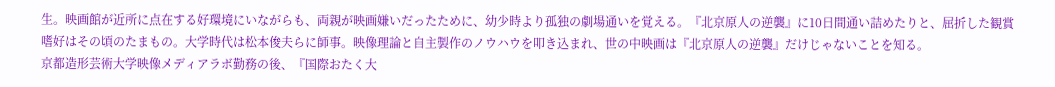生。映画館が近所に点在する好環境にいながらも、両親が映画嫌いだったために、幼少時より孤独の劇場通いを覚える。『北京原人の逆襲』に10日間通い詰めたりと、屈折した観賞嗜好はその頃のたまもの。大学時代は松本俊夫らに師事。映像理論と自主製作のノウハウを叩き込まれ、世の中映画は『北京原人の逆襲』だけじゃないことを知る。
京都造形芸術大学映像メディアラボ勤務の後、『国際おたく大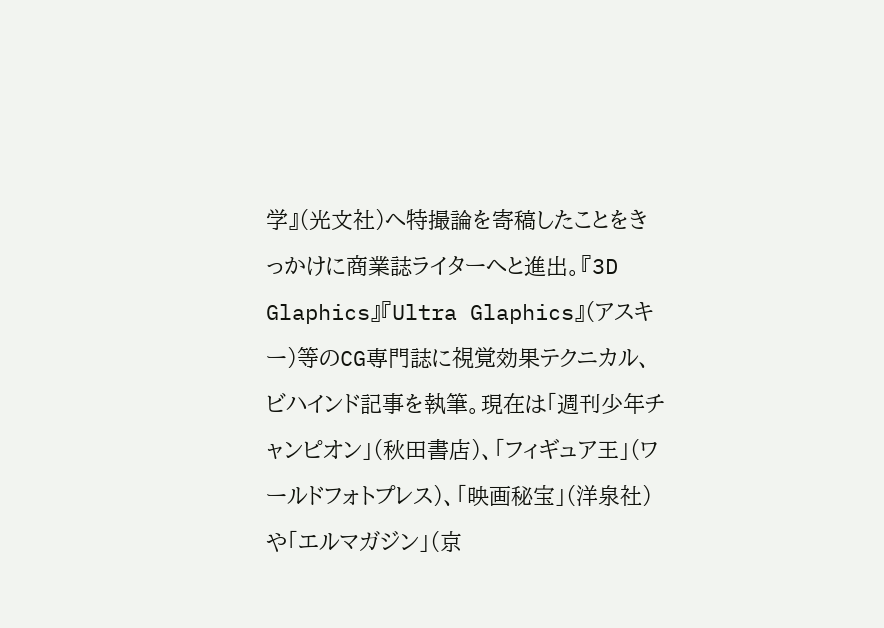学』(光文社)へ特撮論を寄稿したことをきっかけに商業誌ライターへと進出。『3D Glaphics』『Ultra Glaphics』(アスキー)等のCG専門誌に視覚効果テクニカル、ビハインド記事を執筆。現在は「週刊少年チャンピオン」(秋田書店)、「フィギュア王」(ワールドフォトプレス)、「映画秘宝」(洋泉社)や「エルマガジン」(京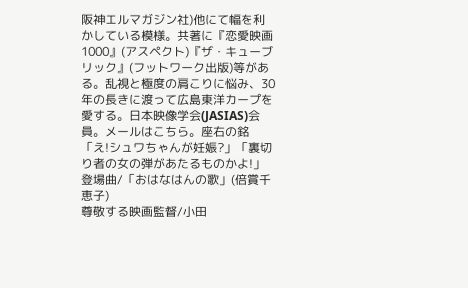阪神エルマガジン社)他にて幅を利かしている模様。共著に『恋愛映画1000』(アスペクト)『ザ・キューブリック』(フットワーク出版)等がある。乱視と極度の肩こりに悩み、30年の長きに渡って広島東洋カープを愛する。日本映像学会(JASIAS)会員。メールはこちら。座右の銘「え!シュワちゃんが妊娠?」「裏切り者の女の弾があたるものかよ!」
登場曲/「おはなはんの歌」(倍賞千恵子)
尊敬する映画監督/小田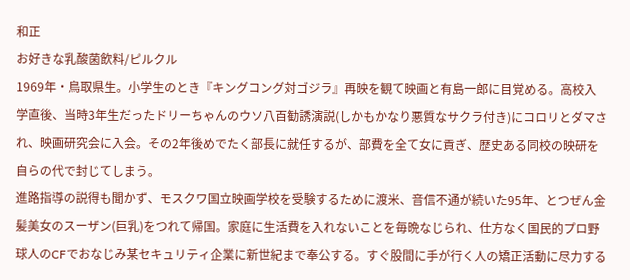和正
お好きな乳酸菌飲料/ピルクル
1969年・鳥取県生。小学生のとき『キングコング対ゴジラ』再映を観て映画と有島一郎に目覚める。高校入学直後、当時3年生だったドリーちゃんのウソ八百勧誘演説(しかもかなり悪質なサクラ付き)にコロリとダマされ、映画研究会に入会。その2年後めでたく部長に就任するが、部費を全て女に貢ぎ、歴史ある同校の映研を自らの代で封じてしまう。
進路指導の説得も聞かず、モスクワ国立映画学校を受験するために渡米、音信不通が続いた95年、とつぜん金髪美女のスーザン(巨乳)をつれて帰国。家庭に生活費を入れないことを毎晩なじられ、仕方なく国民的プロ野球人のCFでおなじみ某セキュリティ企業に新世紀まで奉公する。すぐ股間に手が行く人の矯正活動に尽力する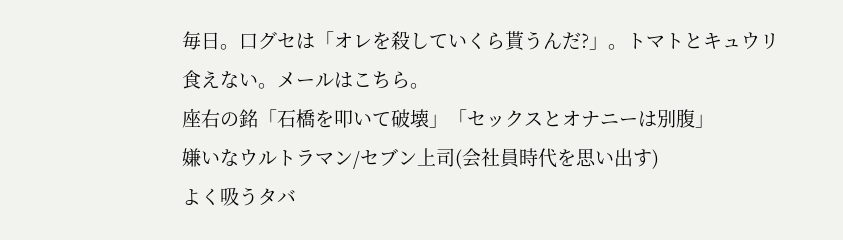毎日。口グセは「オレを殺していくら貰うんだ?」。トマトとキュウリ食えない。メールはこちら。
座右の銘「石橋を叩いて破壊」「セックスとオナニーは別腹」
嫌いなウルトラマン/セブン上司(会社員時代を思い出す)
よく吸うタバ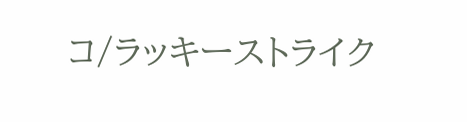コ/ラッキーストライク